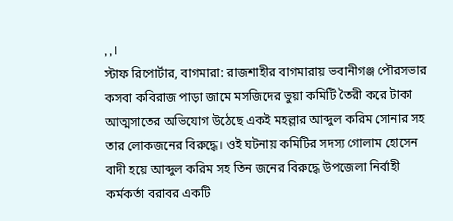, , ।
স্টাফ রিপোর্টার, বাগমারা: রাজশাহীর বাগমারায় ভবানীগঞ্জ পৌরসভার কসবা কবিরাজ পাড়া জামে মসজিদের ভুয়া কমিটি তৈরী করে টাকা আত্মসাতের অভিযোগ উঠেছে একই মহল্লার আব্দুল করিম সোনার সহ তার লোকজনের বিরুদ্ধে। ওই ঘটনায় কমিটির সদস্য গোলাম হোসেন বাদী হয়ে আব্দুল করিম সহ তিন জনের বিরুদ্ধে উপজেলা নির্বাহী কর্মকর্তা বরাবর একটি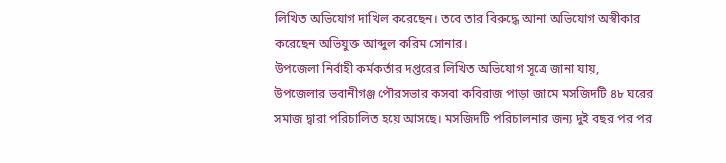লিখিত অভিযোগ দাখিল করেছেন। তবে তার বিরুদ্ধে আনা অভিযোগ অস্বীকার করেছেন অভিযুক্ত আব্দুল করিম সোনার।
উপজেলা নির্বাহী কর্মকর্তার দপ্তরের লিখিত অভিযোগ সূত্রে জানা যায়, উপজেলার ভবানীগঞ্জ পৌরসভার কসবা কবিরাজ পাড়া জামে মসজিদটি ৪৮ ঘরের সমাজ দ্বারা পরিচালিত হয়ে আসছে। মসজিদটি পরিচালনার জন্য দুই বছর পর পর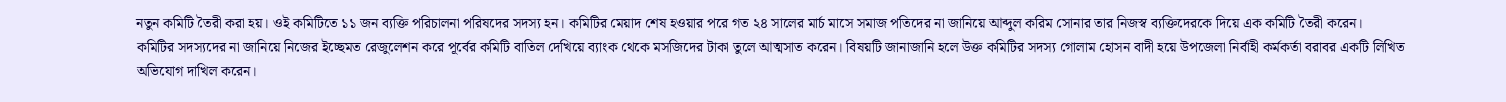নতুন কমিটি তৈরী করা হয়। ওই কমিটিতে ১১ জন ব্যক্তি পরিচালনা পরিষদের সদস্য হন। কমিটির মেয়াদ শেষ হওয়ার পরে গত ২৪ সালের মার্চ মাসে সমাজ পতিদের না জানিয়ে আব্দুল করিম সোনার তার নিজস্ব ব্যক্তিদেরকে দিয়ে এক কমিটি তৈরী করেন।
কমিটির সদস্যদের না জানিয়ে নিজের ইচ্ছেমত রেজুলেশন করে পূর্বের কমিটি বাতিল দেখিয়ে ব্যাংক থেকে মসজিদের টাকা তুলে আত্মসাত করেন। বিষয়টি জানাজানি হলে উক্ত কমিটির সদস্য গোলাম হোসন বাদী হয়ে উপজেলা নির্বাহী কর্মকর্তা বরাবর একটি লিখিত অভিযোগ দাখিল করেন।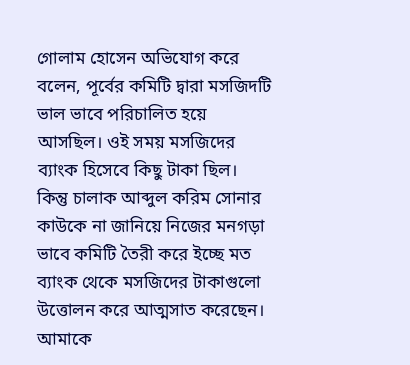গোলাম হোসেন অভিযোগ করে বলেন, পূর্বের কমিটি দ্বারা মসজিদটি ভাল ভাবে পরিচালিত হয়ে আসছিল। ওই সময় মসজিদের ব্যাংক হিসেবে কিছু টাকা ছিল। কিন্তু চালাক আব্দুল করিম সোনার কাউকে না জানিয়ে নিজের মনগড়া ভাবে কমিটি তৈরী করে ইচ্ছে মত ব্যাংক থেকে মসজিদের টাকাগুলো উত্তোলন করে আত্মসাত করেছেন। আমাকে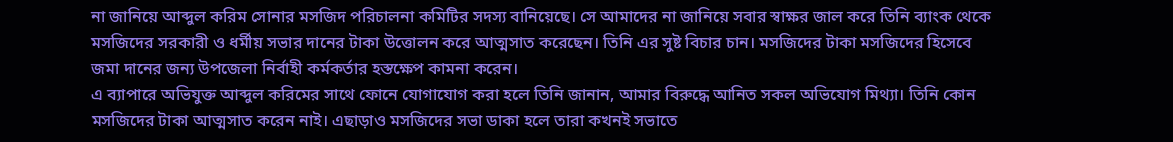না জানিয়ে আব্দুল করিম সোনার মসজিদ পরিচালনা কমিটির সদস্য বানিয়েছে। সে আমাদের না জানিয়ে সবার স্বাক্ষর জাল করে তিনি ব্যাংক থেকে মসজিদের সরকারী ও ধর্মীয় সভার দানের টাকা উত্তোলন করে আত্মসাত করেছেন। তিনি এর সুষ্ট বিচার চান। মসজিদের টাকা মসজিদের হিসেবে জমা দানের জন্য উপজেলা নির্বাহী কর্মকর্তার হস্তক্ষেপ কামনা করেন।
এ ব্যাপারে অভিযুক্ত আব্দুল করিমের সাথে ফোনে যোগাযোগ করা হলে তিনি জানান, আমার বিরুদ্ধে আনিত সকল অভিযোগ মিথ্যা। তিনি কোন মসজিদের টাকা আত্মসাত করেন নাই। এছাড়াও মসজিদের সভা ডাকা হলে তারা কখনই সভাতে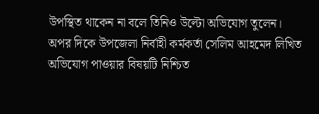উপস্থিত থাকেন না বলে তিনিও উল্টো অভিযোগ তুলেন।
অপর দিকে উপজেলা নির্বাহী কর্মকর্তা সেলিম আহমেদ লিখিত অভিযোগ পাওয়ার বিষয়টি নিশ্চিত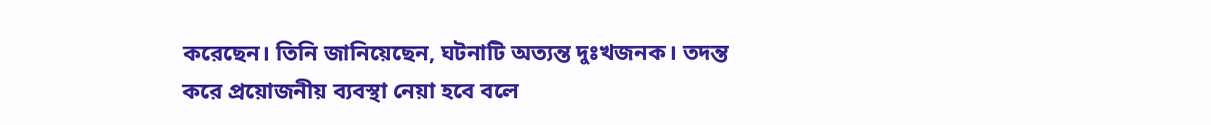করেছেন। তিনি জানিয়েছেন, ঘটনাটি অত্যন্ত দুঃখজনক। তদন্ত করে প্রয়োজনীয় ব্যবস্থা নেয়া হবে বলে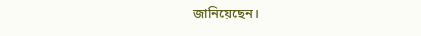জানিয়েছেন।